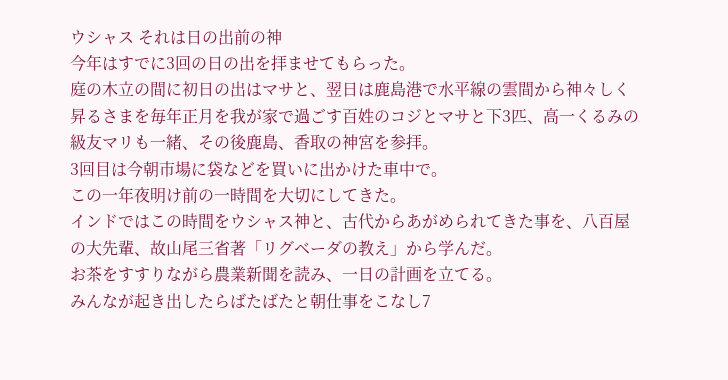ウシャス それは日の出前の神
今年はすでに3回の日の出を拝ませてもらった。
庭の木立の間に初日の出はマサと、翌日は鹿島港で水平線の雲間から神々しく昇るさまを毎年正月を我が家で過ごす百姓のコジとマサと下3匹、高一くるみの級友マリも一緒、その後鹿島、香取の神宮を参拝。
3回目は今朝市場に袋などを買いに出かけた車中で。
この一年夜明け前の一時間を大切にしてきた。
インドではこの時間をウシャス神と、古代からあがめられてきた事を、八百屋の大先輩、故山尾三省著「リグベーダの教え」から学んだ。
お茶をすすりながら農業新聞を読み、一日の計画を立てる。
みんなが起き出したらばたばたと朝仕事をこなし7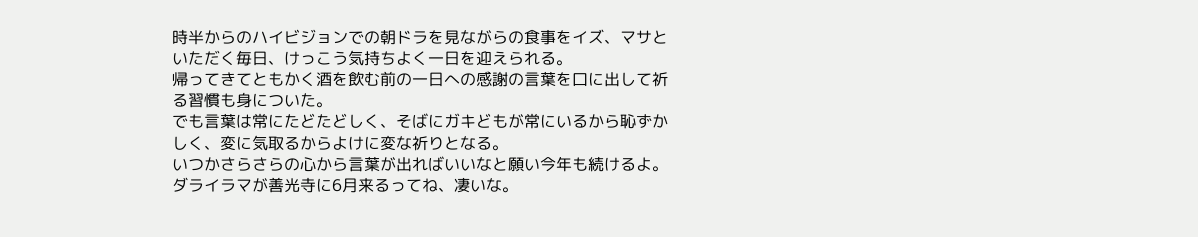時半からのハイビジョンでの朝ドラを見ながらの食事をイズ、マサといただく毎日、けっこう気持ちよく一日を迎えられる。
帰ってきてともかく酒を飲む前の一日への感謝の言葉を口に出して祈る習慣も身についた。
でも言葉は常にたどたどしく、そばにガキどもが常にいるから恥ずかしく、変に気取るからよけに変な祈りとなる。
いつかさらさらの心から言葉が出ればいいなと願い今年も続けるよ。
ダライラマが善光寺に6月来るってね、凄いな。